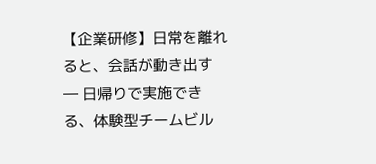【企業研修】日常を離れると、会話が動き出す ― 日帰りで実施できる、体験型チームビル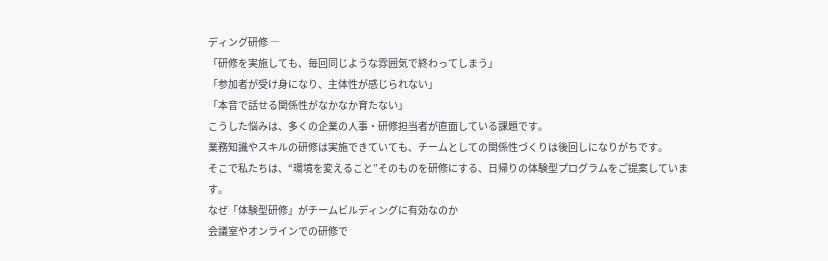ディング研修 ―
「研修を実施しても、毎回同じような雰囲気で終わってしまう」
「参加者が受け身になり、主体性が感じられない」
「本音で話せる関係性がなかなか育たない」
こうした悩みは、多くの企業の人事・研修担当者が直面している課題です。
業務知識やスキルの研修は実施できていても、チームとしての関係性づくりは後回しになりがちです。
そこで私たちは、“環境を変えること”そのものを研修にする、日帰りの体験型プログラムをご提案しています。
なぜ「体験型研修」がチームビルディングに有効なのか
会議室やオンラインでの研修で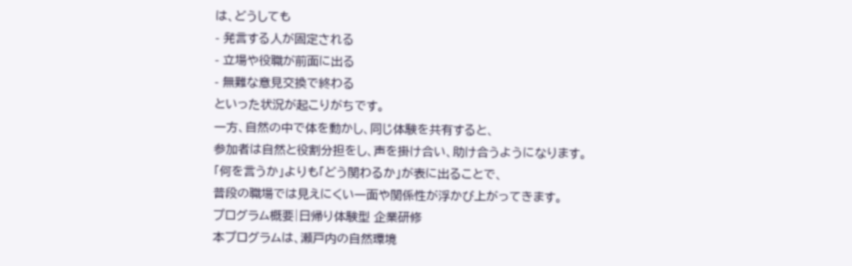は、どうしても
- 発言する人が固定される
- 立場や役職が前面に出る
- 無難な意見交換で終わる
といった状況が起こりがちです。
一方、自然の中で体を動かし、同じ体験を共有すると、
参加者は自然と役割分担をし、声を掛け合い、助け合うようになります。
「何を言うか」よりも「どう関わるか」が表に出ることで、
普段の職場では見えにくい一面や関係性が浮かび上がってきます。
プログラム概要|日帰り体験型 企業研修
本プログラムは、瀬戸内の自然環境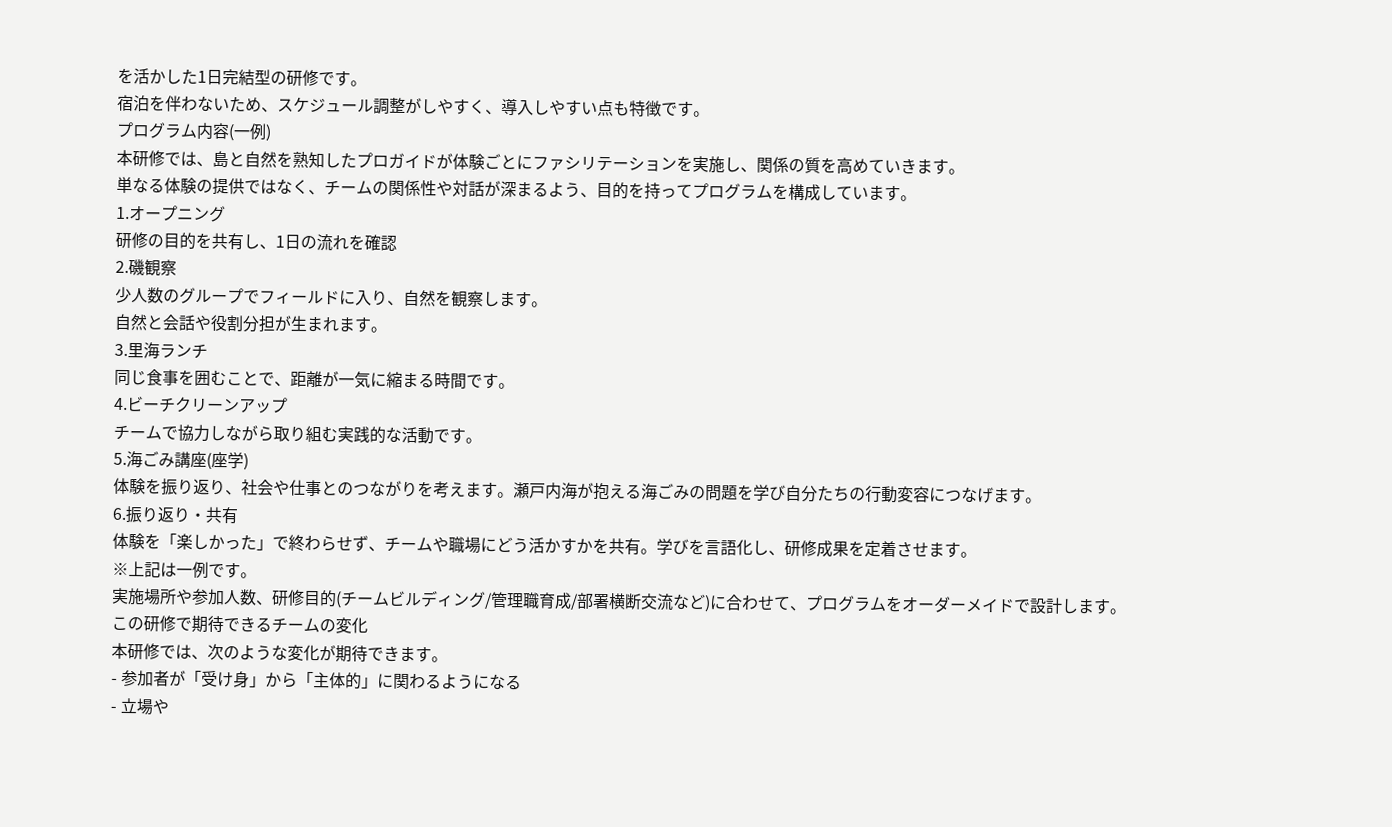を活かした1日完結型の研修です。
宿泊を伴わないため、スケジュール調整がしやすく、導入しやすい点も特徴です。
プログラム内容(一例)
本研修では、島と自然を熟知したプロガイドが体験ごとにファシリテーションを実施し、関係の質を高めていきます。
単なる体験の提供ではなく、チームの関係性や対話が深まるよう、目的を持ってプログラムを構成しています。
1.オープニング
研修の目的を共有し、1日の流れを確認
2.磯観察
少人数のグループでフィールドに入り、自然を観察します。
自然と会話や役割分担が生まれます。
3.里海ランチ
同じ食事を囲むことで、距離が一気に縮まる時間です。
4.ビーチクリーンアップ
チームで協力しながら取り組む実践的な活動です。
5.海ごみ講座(座学)
体験を振り返り、社会や仕事とのつながりを考えます。瀬戸内海が抱える海ごみの問題を学び自分たちの行動変容につなげます。
6.振り返り・共有
体験を「楽しかった」で終わらせず、チームや職場にどう活かすかを共有。学びを言語化し、研修成果を定着させます。
※上記は一例です。
実施場所や参加人数、研修目的(チームビルディング/管理職育成/部署横断交流など)に合わせて、プログラムをオーダーメイドで設計します。
この研修で期待できるチームの変化
本研修では、次のような変化が期待できます。
- 参加者が「受け身」から「主体的」に関わるようになる
- 立場や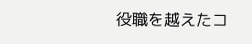役職を越えたコ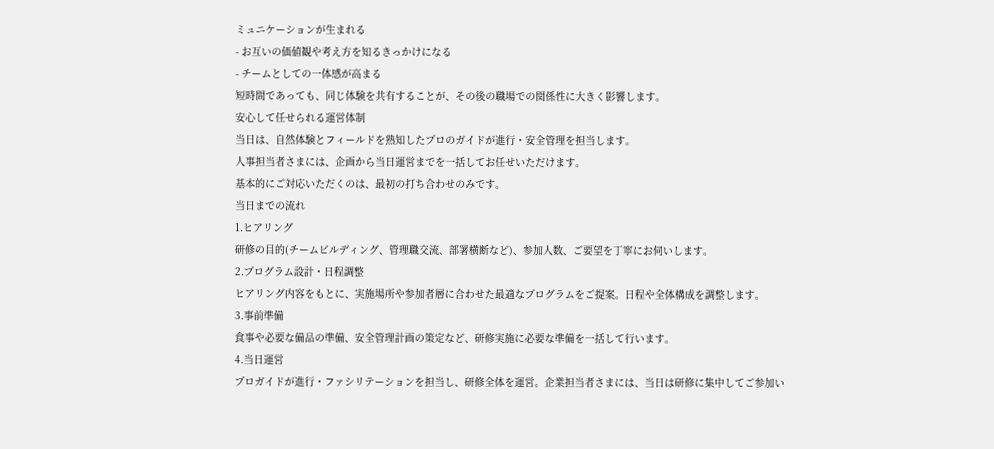ミュニケーションが生まれる
- お互いの価値観や考え方を知るきっかけになる
- チームとしての一体感が高まる
短時間であっても、同じ体験を共有することが、その後の職場での関係性に大きく影響します。
安心して任せられる運営体制
当日は、自然体験とフィールドを熟知したプロのガイドが進行・安全管理を担当します。
人事担当者さまには、企画から当日運営までを一括してお任せいただけます。
基本的にご対応いただくのは、最初の打ち合わせのみです。
当日までの流れ
1.ヒアリング
研修の目的(チームビルディング、管理職交流、部署横断など)、参加人数、ご要望を丁寧にお伺いします。
2.プログラム設計・日程調整
ヒアリング内容をもとに、実施場所や参加者層に合わせた最適なプログラムをご提案。日程や全体構成を調整します。
3.事前準備
食事や必要な備品の準備、安全管理計画の策定など、研修実施に必要な準備を一括して行います。
4.当日運営
プロガイドが進行・ファシリテーションを担当し、研修全体を運営。企業担当者さまには、当日は研修に集中してご参加い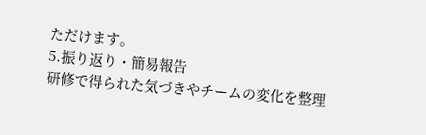ただけます。
5.振り返り・簡易報告
研修で得られた気づきやチームの変化を整理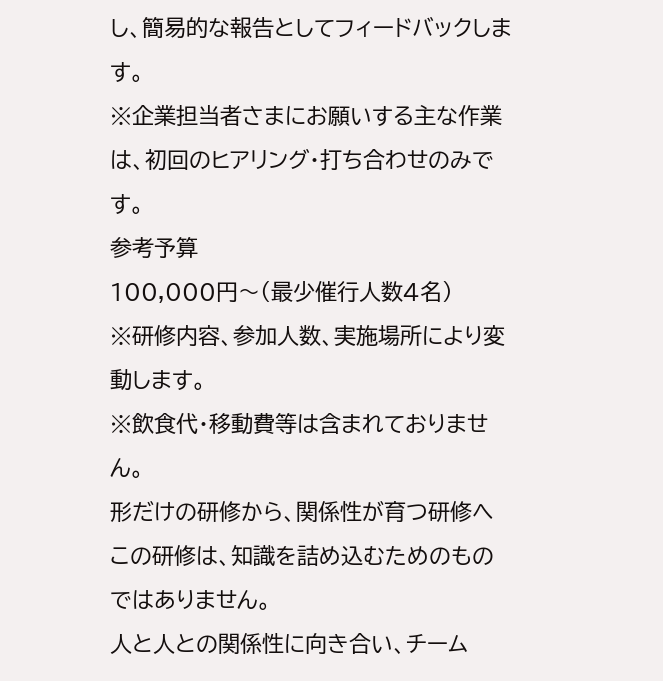し、簡易的な報告としてフィードバックします。
※企業担当者さまにお願いする主な作業は、初回のヒアリング・打ち合わせのみです。
参考予算
100,000円〜(最少催行人数4名)
※研修内容、参加人数、実施場所により変動します。
※飲食代・移動費等は含まれておりません。
形だけの研修から、関係性が育つ研修へ
この研修は、知識を詰め込むためのものではありません。
人と人との関係性に向き合い、チーム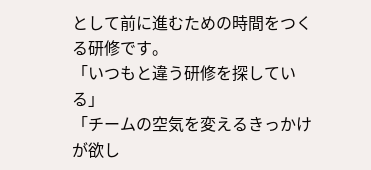として前に進むための時間をつくる研修です。
「いつもと違う研修を探している」
「チームの空気を変えるきっかけが欲し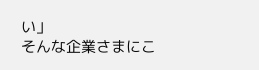い」
そんな企業さまにこ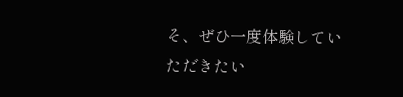そ、ぜひ一度体験していただきたい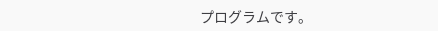プログラムです。